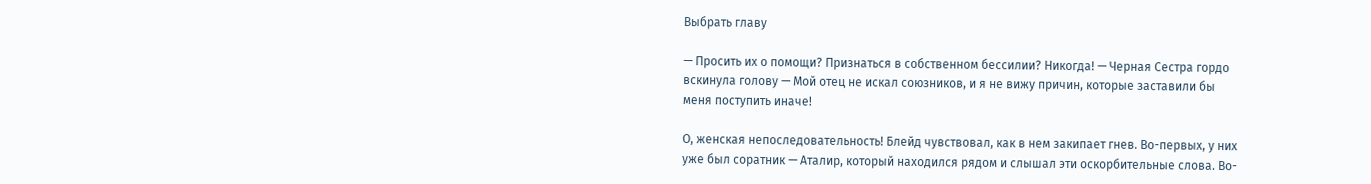Выбрать главу

— Просить их о помощи? Признаться в собственном бессилии? Никогда! — Черная Сестра гордо вскинула голову — Мой отец не искал союзников, и я не вижу причин, которые заставили бы меня поступить иначе!

О, женская непоследовательность! Блейд чувствовал, как в нем закипает гнев. Во-первых, у них уже был соратник — Аталир, который находился рядом и слышал эти оскорбительные слова. Во-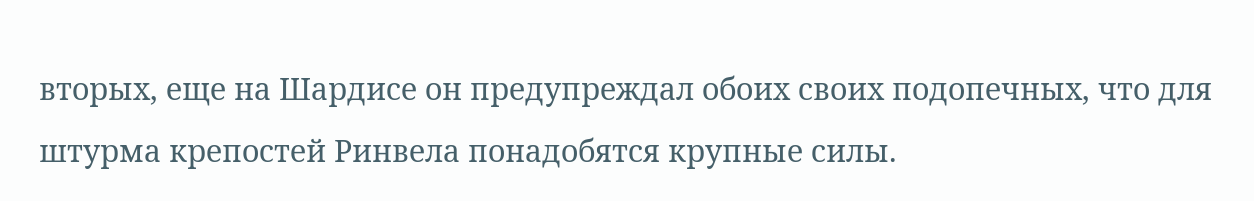вторых, еще на Шардисе он предупреждал обоих своих подопечных, что для штурма крепостей Ринвела понадобятся крупные силы.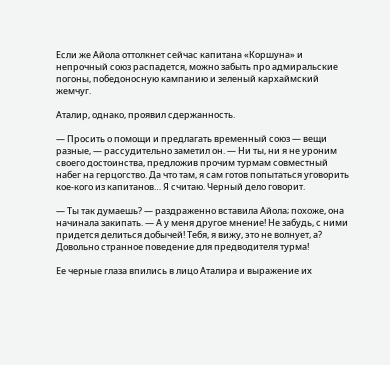Если же Айола оттолкнет сейчас капитана «Коршуна» и непрочный союз распадется, можно забыть про адмиральские погоны, победоносную кампанию и зеленый кархаймский жемчуг.

Аталир, однако, проявил сдержанность.

— Просить о помощи и предлагать временный союз — вещи разные, — рассудительно заметил он. — Ни ты, ни я не уроним своего достоинства, предложив прочим турмам совместный набег на герцогство. Да что там, я сам готов попытаться уговорить кое-кого из капитанов… Я считаю. Черный дело говорит.

— Ты так думаешь? — раздраженно вставила Айола; похоже, она начинала закипать. — А у меня другое мнение! Не забудь, с ними придется делиться добычей! Тебя, я вижу, это не волнует, а? Довольно странное поведение для предводителя турма!

Ее черные глаза впились в лицо Аталира и выражение их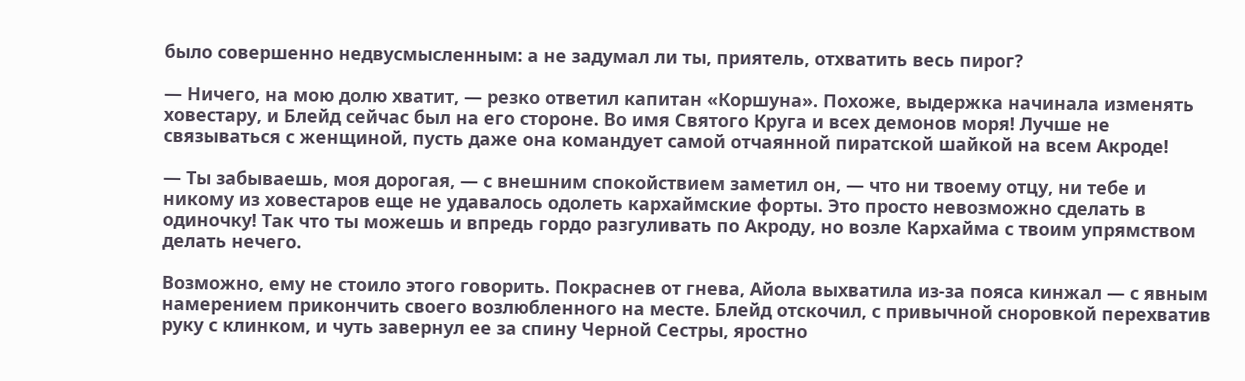было совершенно недвусмысленным: а не задумал ли ты, приятель, отхватить весь пирог?

— Ничего, на мою долю хватит, — резко ответил капитан «Коршуна». Похоже, выдержка начинала изменять ховестару, и Блейд сейчас был на его стороне. Во имя Святого Круга и всех демонов моря! Лучше не связываться с женщиной, пусть даже она командует самой отчаянной пиратской шайкой на всем Акроде!

— Ты забываешь, моя дорогая, — с внешним спокойствием заметил он, — что ни твоему отцу, ни тебе и никому из ховестаров еще не удавалось одолеть кархаймские форты. Это просто невозможно сделать в одиночку! Так что ты можешь и впредь гордо разгуливать по Акроду, но возле Кархайма с твоим упрямством делать нечего.

Возможно, ему не стоило этого говорить. Покраснев от гнева, Айола выхватила из-за пояса кинжал — с явным намерением прикончить своего возлюбленного на месте. Блейд отскочил, с привычной сноровкой перехватив руку с клинком, и чуть завернул ее за спину Черной Сестры, яростно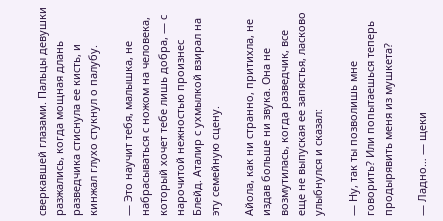сверкавшей глазами. Пальцы девушки разжались, когда мощная длань разведчика стиснула ее кисть, и кинжал глухо стукнул о палубу.

— Это научит тебя, малышка, не набрасываться с ножом на человека, который хочет тебе лишь добра, — с нарочитой нежностью произнес Блейд. Аталир с ухмылкой взирал на эту семейную сцену.

Айола, как ни странно, притихла, не издав больше ни звука. Она не возмутилась, когда разведчик, все еще не выпуская ее запястья, ласково улыбнулся и сказал:

— Ну, так ты позволишь мне говорить? Или попытаешься теперь продырявить меня из мушкета?

— Ладно… — щеки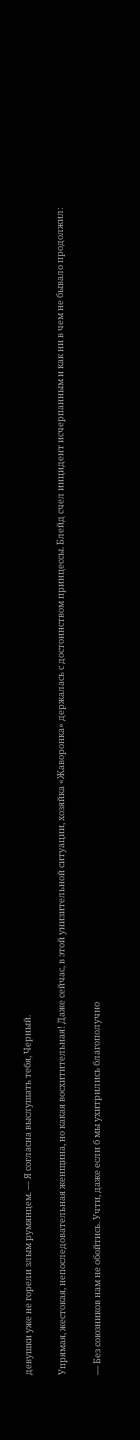девушки уже не горели злым румянцем. — Я согласна выслушать тебя, Черный.

Упрямая, жестокая, непоследовательная женщина, но какая восхитительная! Даже сейчас, в этой унизительной ситуации, хозяйка «Жаворонка» держалась с достоинством принцессы. Блейд счел инцидент исчерпанным и как ни в чем не бывало продолжил:

— Без союзников нам не обойтись. Учти, даже если б мы ухитрились благополучно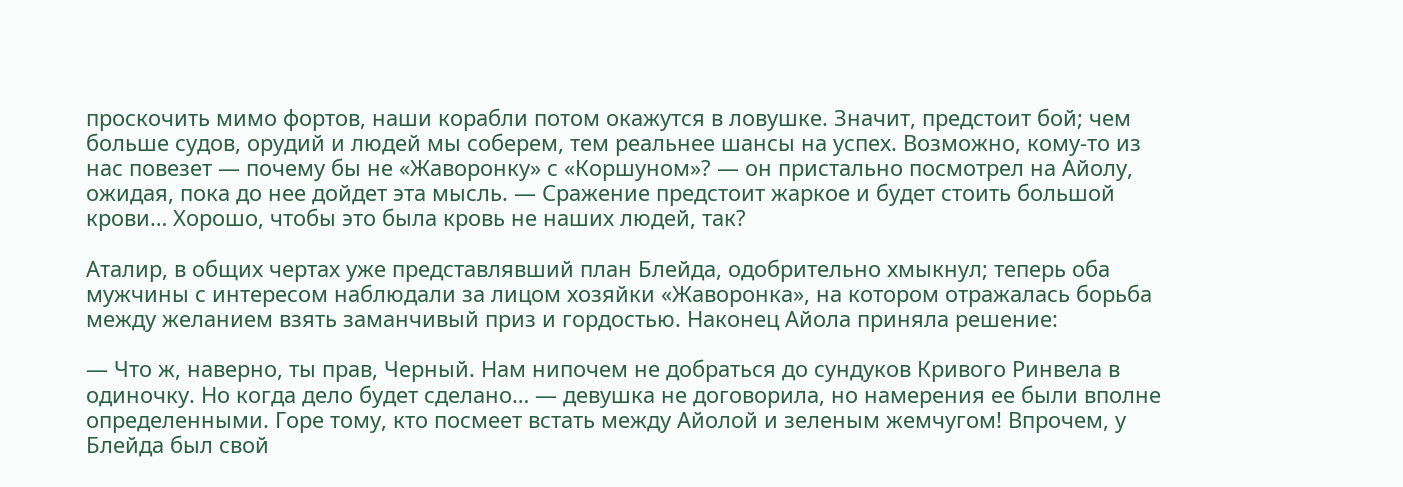проскочить мимо фортов, наши корабли потом окажутся в ловушке. Значит, предстоит бой; чем больше судов, орудий и людей мы соберем, тем реальнее шансы на успех. Возможно, кому-то из нас повезет — почему бы не «Жаворонку» с «Коршуном»? — он пристально посмотрел на Айолу, ожидая, пока до нее дойдет эта мысль. — Сражение предстоит жаркое и будет стоить большой крови… Хорошо, чтобы это была кровь не наших людей, так?

Аталир, в общих чертах уже представлявший план Блейда, одобрительно хмыкнул; теперь оба мужчины с интересом наблюдали за лицом хозяйки «Жаворонка», на котором отражалась борьба между желанием взять заманчивый приз и гордостью. Наконец Айола приняла решение:

— Что ж, наверно, ты прав, Черный. Нам нипочем не добраться до сундуков Кривого Ринвела в одиночку. Но когда дело будет сделано… — девушка не договорила, но намерения ее были вполне определенными. Горе тому, кто посмеет встать между Айолой и зеленым жемчугом! Впрочем, у Блейда был свой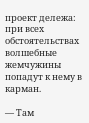проект дележа: при всех обстоятельствах волшебные жемчужины попадут к нему в карман.

— Там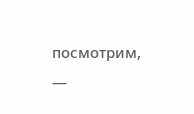посмотрим, —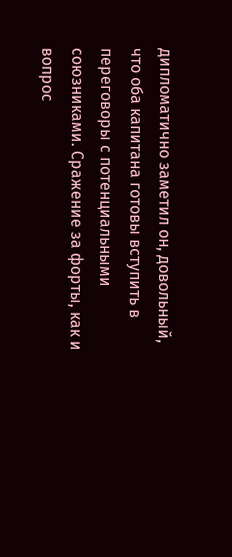дипломатично заметил он, довольный, что оба капитана готовы вступить в переговоры с потенциальными союзниками. Сражение за форты, как и вопрос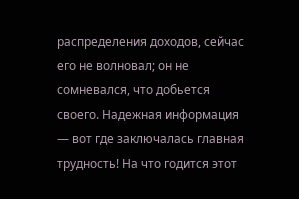распределения доходов, сейчас его не волновал; он не сомневался, что добьется своего. Надежная информация — вот где заключалась главная трудность! На что годится этот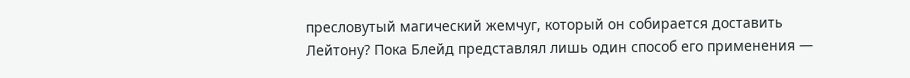пресловутый магический жемчуг, который он собирается доставить Лейтону? Пока Блейд представлял лишь один способ его применения —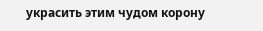украсить этим чудом корону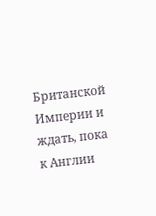Британской Империи и ждать, пока к Англии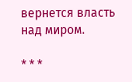вернется власть над миром.

* * *